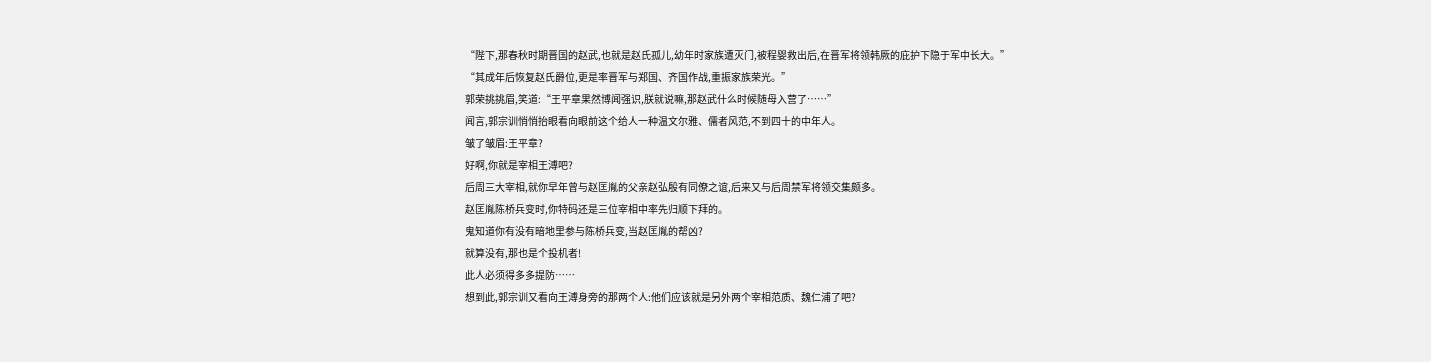“陛下,那春秋时期晋国的赵武,也就是赵氏孤儿,幼年时家族遭灭门,被程婴救出后,在晋军将领韩厥的庇护下隐于军中长大。”
“其成年后恢复赵氏爵位,更是率晋军与郑国、齐国作战,重振家族荣光。”
郭荣挑挑眉,笑道:“王平章果然博闻强识,朕就说嘛,那赵武什么时候随母入营了……”
闻言,郭宗训悄悄抬眼看向眼前这个给人一种温文尔雅、儒者风范,不到四十的中年人。
皱了皱眉:王平章?
好啊,你就是宰相王溥吧?
后周三大宰相,就你早年曾与赵匡胤的父亲赵弘殷有同僚之谊,后来又与后周禁军将领交集颇多。
赵匡胤陈桥兵变时,你特码还是三位宰相中率先归顺下拜的。
鬼知道你有没有暗地里参与陈桥兵变,当赵匡胤的帮凶?
就算没有,那也是个投机者!
此人必须得多多提防……
想到此,郭宗训又看向王溥身旁的那两个人:他们应该就是另外两个宰相范质、魏仁浦了吧?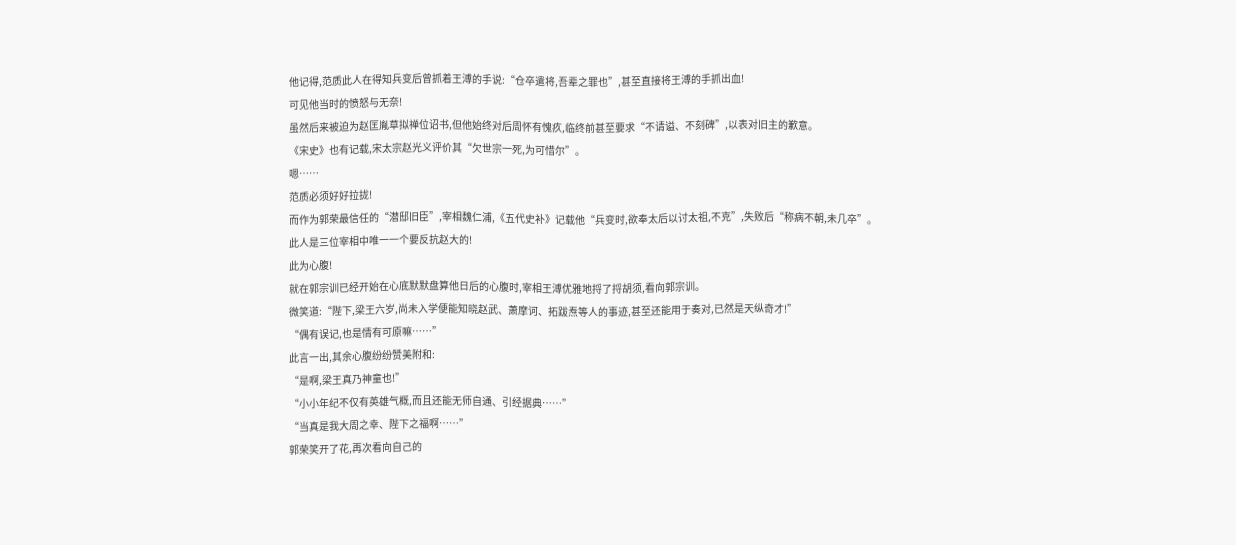他记得,范质此人在得知兵变后曾抓着王溥的手说:“仓卒遣将,吾辈之罪也”,甚至直接将王溥的手抓出血!
可见他当时的愤怒与无奈!
虽然后来被迫为赵匡胤草拟禅位诏书,但他始终对后周怀有愧疚,临终前甚至要求“不请谥、不刻碑”,以表对旧主的歉意。
《宋史》也有记载,宋太宗赵光义评价其“欠世宗一死,为可惜尔”。
嗯……
范质必须好好拉拢!
而作为郭荣最信任的“潜邸旧臣”,宰相魏仁浦,《五代史补》记载他“兵变时,欲奉太后以讨太祖,不克”,失败后“称病不朝,未几卒”。
此人是三位宰相中唯一一个要反抗赵大的!
此为心腹!
就在郭宗训已经开始在心底默默盘算他日后的心腹时,宰相王溥优雅地捋了捋胡须,看向郭宗训。
微笑道:“陛下,梁王六岁,尚未入学便能知晓赵武、萧摩诃、拓跋焘等人的事迹,甚至还能用于奏对,已然是天纵奇才!”
“偶有误记,也是情有可原嘛……”
此言一出,其余心腹纷纷赞美附和:
“是啊,梁王真乃神童也!”
“小小年纪不仅有英雄气概,而且还能无师自通、引经据典……”
“当真是我大周之幸、陛下之福啊……”
郭荣笑开了花,再次看向自己的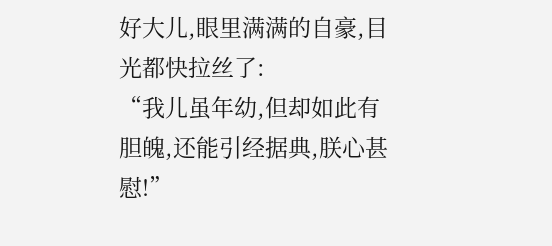好大儿,眼里满满的自豪,目光都快拉丝了:
“我儿虽年幼,但却如此有胆魄,还能引经据典,朕心甚慰!”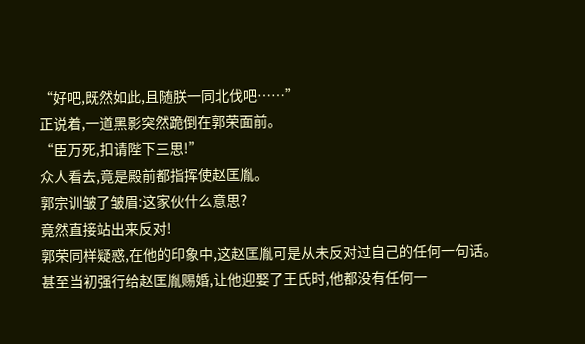“好吧,既然如此,且随朕一同北伐吧……”
正说着,一道黑影突然跪倒在郭荣面前。
“臣万死,扣请陛下三思!”
众人看去,竟是殿前都指挥使赵匡胤。
郭宗训皱了皱眉:这家伙什么意思?
竟然直接站出来反对!
郭荣同样疑惑,在他的印象中,这赵匡胤可是从未反对过自己的任何一句话。
甚至当初强行给赵匡胤赐婚,让他迎娶了王氏时,他都没有任何一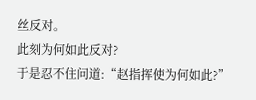丝反对。
此刻为何如此反对?
于是忍不住问道:“赵指挥使为何如此?”